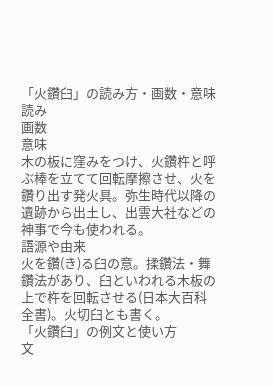「火鑽臼」の読み方・画数・意味
読み
画数
意味
木の板に窪みをつけ、火鑽杵と呼ぶ棒を立てて回転摩擦させ、火を鑽り出す発火具。弥生時代以降の遺跡から出土し、出雲大社などの神事で今も使われる。
語源や由来
火を鑽(き)る臼の意。揉鑽法・舞鑽法があり、臼といわれる木板の上で杵を回転させる(日本大百科全書)。火切臼とも書く。
「火鑽臼」の例文と使い方
文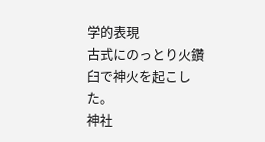学的表現
古式にのっとり火鑽臼で神火を起こした。
神社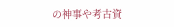の神事や考古資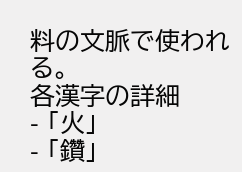料の文脈で使われる。
各漢字の詳細
- 「火」
- 「鑽」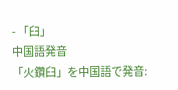- 「臼」
中国語発音
「火鑽臼」を中国語で発音: